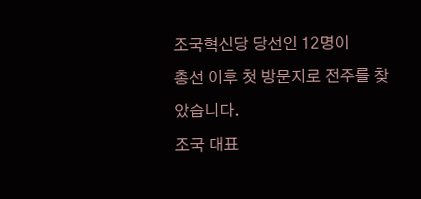조국혁신당 당선인 12명이
총선 이후 첫 방문지로 전주를 찾았습니다.
조국 대표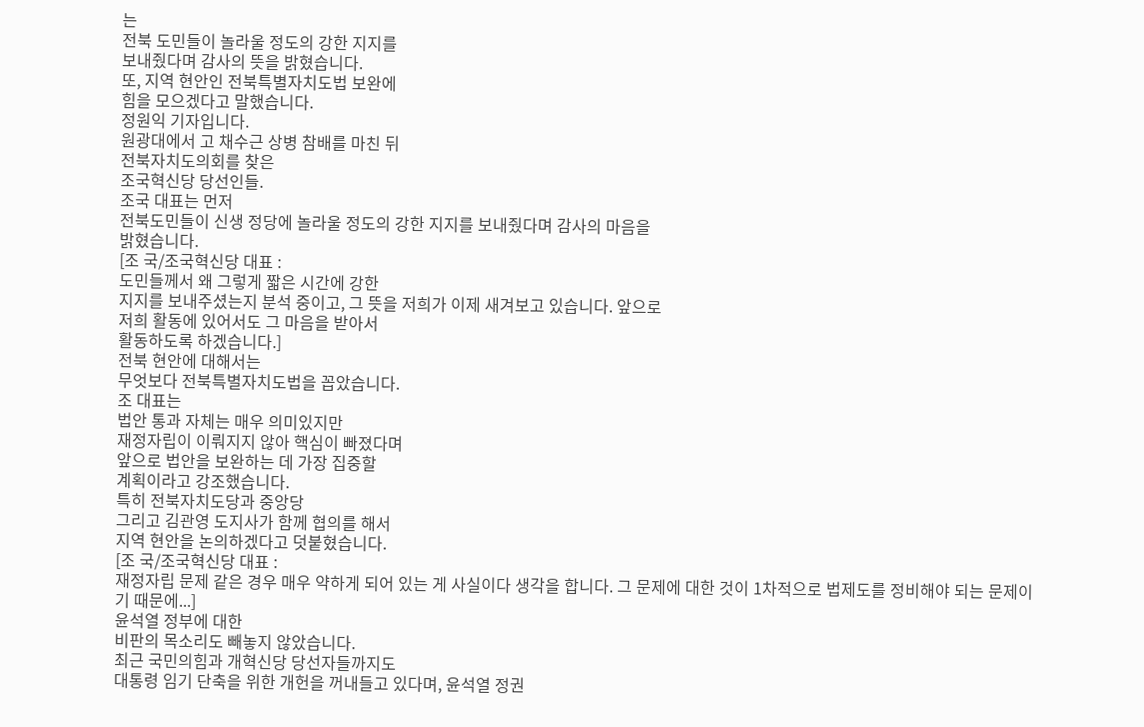는
전북 도민들이 놀라울 정도의 강한 지지를
보내줬다며 감사의 뜻을 밝혔습니다.
또, 지역 현안인 전북특별자치도법 보완에
힘을 모으겠다고 말했습니다.
정원익 기자입니다.
원광대에서 고 채수근 상병 참배를 마친 뒤
전북자치도의회를 찾은
조국혁신당 당선인들.
조국 대표는 먼저
전북도민들이 신생 정당에 놀라울 정도의 강한 지지를 보내줬다며 감사의 마음을
밝혔습니다.
[조 국/조국혁신당 대표 :
도민들께서 왜 그렇게 짧은 시간에 강한
지지를 보내주셨는지 분석 중이고, 그 뜻을 저희가 이제 새겨보고 있습니다. 앞으로
저희 활동에 있어서도 그 마음을 받아서
활동하도록 하겠습니다.]
전북 현안에 대해서는
무엇보다 전북특별자치도법을 꼽았습니다.
조 대표는
법안 통과 자체는 매우 의미있지만
재정자립이 이뤄지지 않아 핵심이 빠졌다며
앞으로 법안을 보완하는 데 가장 집중할
계획이라고 강조했습니다.
특히 전북자치도당과 중앙당
그리고 김관영 도지사가 함께 협의를 해서
지역 현안을 논의하겠다고 덧붙혔습니다.
[조 국/조국혁신당 대표 :
재정자립 문제 같은 경우 매우 약하게 되어 있는 게 사실이다 생각을 합니다. 그 문제에 대한 것이 1차적으로 법제도를 정비해야 되는 문제이기 때문에...]
윤석열 정부에 대한
비판의 목소리도 빼놓지 않았습니다.
최근 국민의힘과 개혁신당 당선자들까지도
대통령 임기 단축을 위한 개헌을 꺼내들고 있다며, 윤석열 정권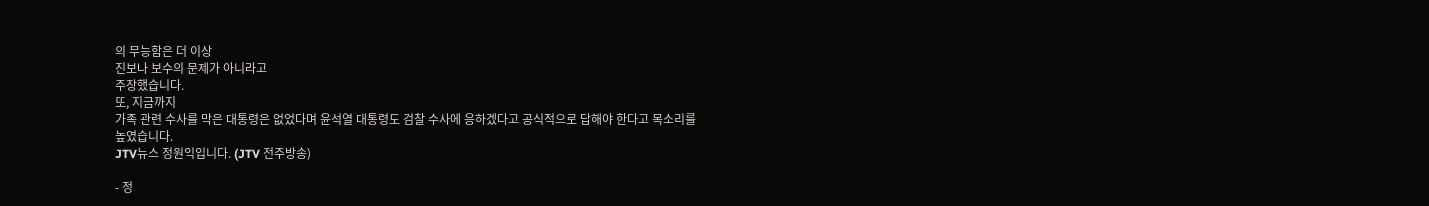의 무능함은 더 이상
진보나 보수의 문제가 아니라고
주장했습니다.
또, 지금까지
가족 관련 수사를 막은 대통령은 없었다며 윤석열 대통령도 검찰 수사에 응하겠다고 공식적으로 답해야 한다고 목소리를
높였습니다.
JTV뉴스 정원익입니다. (JTV 전주방송)

- 정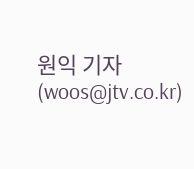원익 기자 (woos@jtv.co.kr)